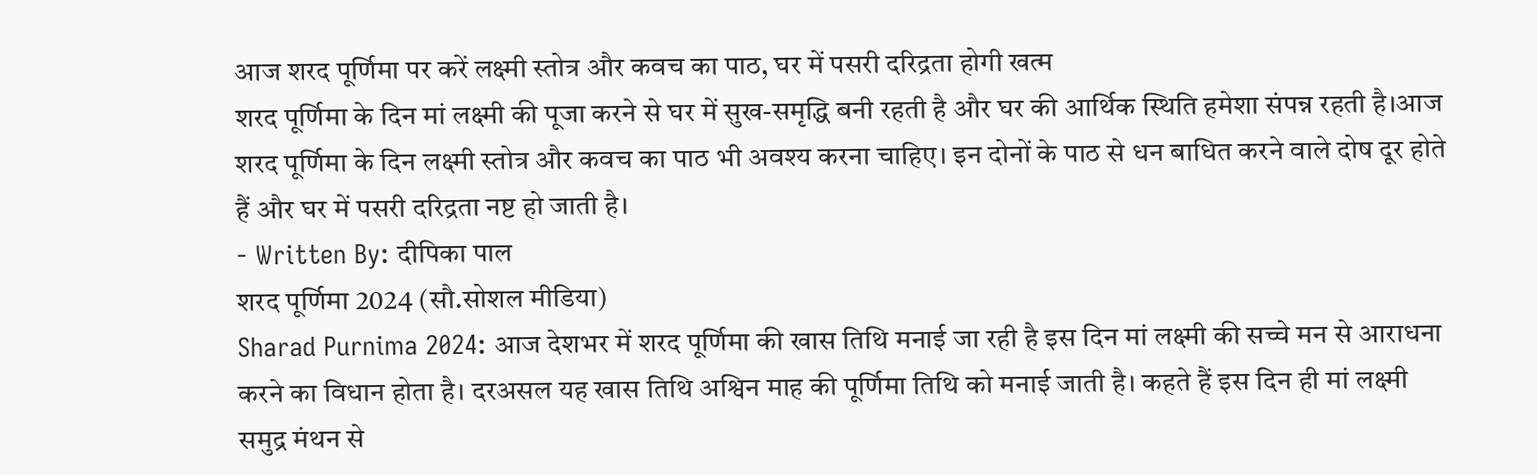आज शरद पूर्णिमा पर करें लक्ष्मी स्तोत्र और कवच का पाठ, घर में पसरी दरिद्रता होगी खत्म
शरद पूर्णिमा के दिन मां लक्ष्मी की पूजा करने से घर में सुख-समृद्धि बनी रहती है और घर की आर्थिक स्थिति हमेशा संपन्न रहती है।आज शरद पूर्णिमा के दिन लक्ष्मी स्तोत्र और कवच का पाठ भी अवश्य करना चाहिए। इन दोनों के पाठ से धन बाधित करने वाले दोष दूर होते हैं और घर में पसरी दरिद्रता नष्ट हो जाती है।
- Written By: दीपिका पाल
शरद पूर्णिमा 2024 (सौ.सोशल मीडिया)
Sharad Purnima 2024: आज देशभर में शरद पूर्णिमा की खास तिथि मनाई जा रही है इस दिन मां लक्ष्मी की सच्चे मन से आराधना करने का विधान होता है। दरअसल यह खास तिथि अश्विन माह की पूर्णिमा तिथि को मनाई जाती है। कहते हैं इस दिन ही मां लक्ष्मी समुद्र मंथन से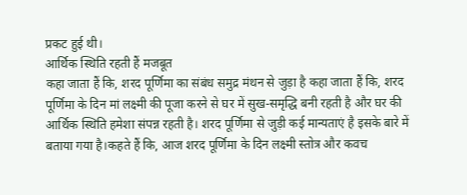प्रकट हुई थी।
आर्थिक स्थिति रहती हैं मजबूत
कहा जाता हैं कि, शरद पूर्णिमा का संबंध समुद्र मंथन से जुड़ा है कहा जाता हैं कि, शरद पूर्णिमा के दिन मां लक्ष्मी की पूजा करने से घर में सुख-समृद्धि बनी रहती है और घर की आर्थिक स्थिति हमेशा संपन्न रहती है। शरद पूर्णिमा से जुड़ी कई मान्यताएं है इसके बारे में बताया गया है।कहते हैं कि, आज शरद पूर्णिमा के दिन लक्ष्मी स्तोत्र और कवच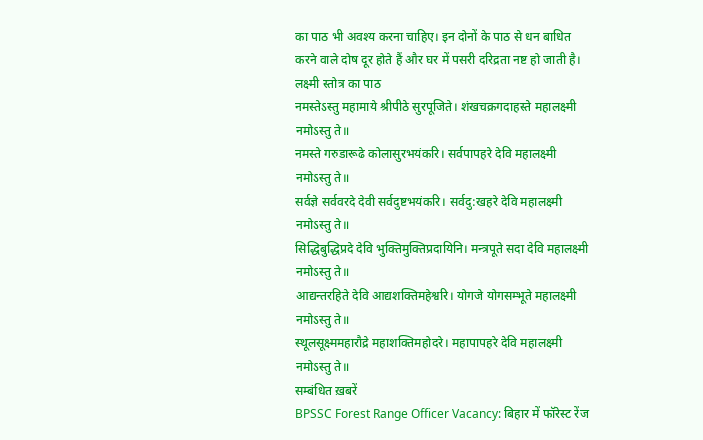का पाठ भी अवश्य करना चाहिए। इन दोनों के पाठ से धन बाधित करने वाले दोष दूर होते हैं और घर में पसरी दरिद्रता नष्ट हो जाती है।
लक्ष्मी स्तोत्र का पाठ
नमस्तेऽस्तु महामाये श्रीपीठे सुरपूजिते। शंखचक्रगदाहस्ते महालक्ष्मी नमोऽस्तु ते॥
नमस्ते गरुडारूढे कोलासुरभयंकरि। सर्वपापहरे देवि महालक्ष्मी नमोऽस्तु ते॥
सर्वज्ञे सर्ववरदे देवी सर्वदुष्टभयंकरि। सर्वदु:खहरे देवि महालक्ष्मी नमोऽस्तु ते॥
सिद्धिबुद्धिप्रदे देवि भुक्तिमुक्तिप्रदायिनि। मन्त्रपूते सदा देवि महालक्ष्मी नमोऽस्तु ते॥
आद्यन्तरहिते देवि आद्यशक्तिमहेश्वरि। योगजे योगसम्भूते महालक्ष्मी नमोऽस्तु ते॥
स्थूलसूक्ष्ममहारौद्रे महाशक्तिमहोदरे। महापापहरे देवि महालक्ष्मी नमोऽस्तु ते॥
सम्बंधित ख़बरें
BPSSC Forest Range Officer Vacancy: बिहार में फॉरेस्ट रेंज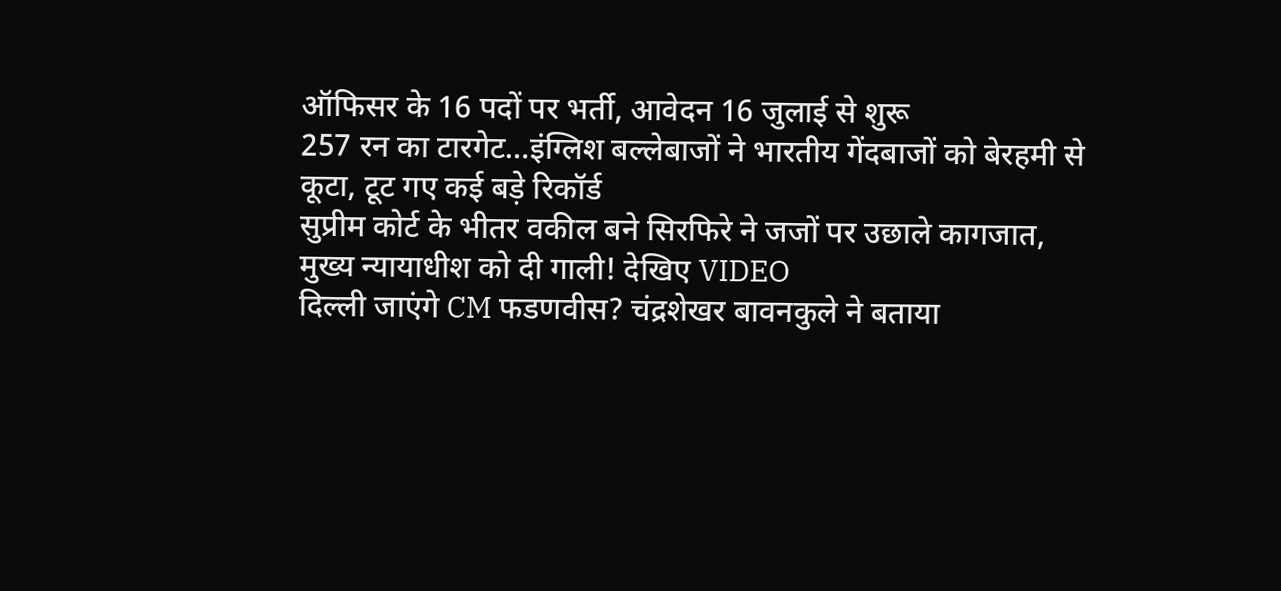ऑफिसर के 16 पदों पर भर्ती, आवेदन 16 जुलाई से शुरू
257 रन का टारगेट…इंग्लिश बल्लेबाजों ने भारतीय गेंदबाजों को बेरहमी से कूटा, टूट गए कई बड़े रिकॉर्ड
सुप्रीम कोर्ट के भीतर वकील बने सिरफिरे ने जजों पर उछाले कागजात, मुख्य न्यायाधीश को दी गाली! देखिए VIDEO
दिल्ली जाएंगे CM फडणवीस? चंद्रशेखर बावनकुले ने बताया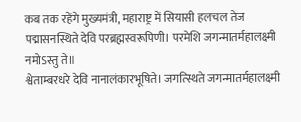कब तक रहेंगे मुख्यमंत्री, महाराष्ट्र में सियासी हलचल तेज
पद्मासनस्थिते देवि परब्रह्मस्वरूपिणी। परमेशि जगन्मातर्महालक्ष्मी नमोऽस्तु ते॥
श्वेताम्बरधरे देवि नानालंकारभूषिते। जगत्स्थिते जगन्मातर्महालक्ष्मी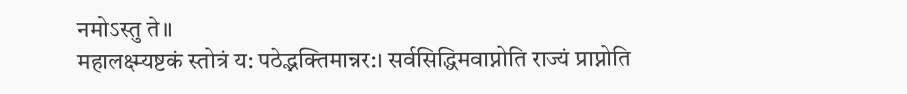नमोऽस्तु ते॥
महालक्ष्म्यष्टकं स्तोत्रं य: पठेद्भक्तिमान्नर:। सर्वसिद्धिमवाप्नोति राज्यं प्राप्नोति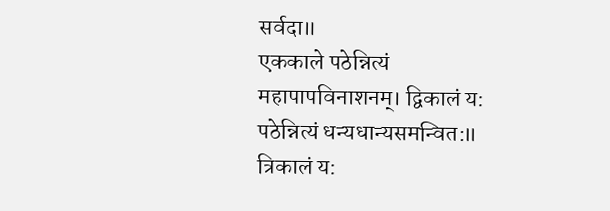सर्वदा॥
एककाले पठेन्नित्यं महापापविनाशनम्। द्विकालं य: पठेन्नित्यं धन्यधान्यसमन्वित:॥
त्रिकालं य: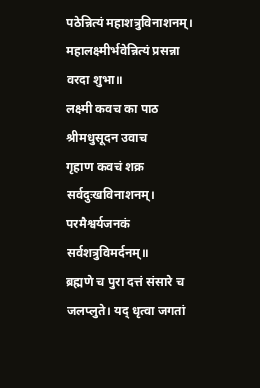पठेन्नित्यं महाशत्रुविनाशनम्। महालक्ष्मीर्भवेन्नित्यं प्रसन्ना वरदा शुभा॥
लक्ष्मी कवच का पाठ
श्रीमधुसूदन उवाच
गृहाण कवचं शक्र सर्वदुःखविनाशनम्। परमैश्वर्यजनकं सर्वशत्रुविमर्दनम्॥
ब्रह्मणे च पुरा दत्तं संसारे च जलप्लुते। यद् धृत्वा जगतां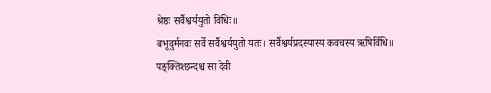श्रेष्ठः सर्वैश्वर्ययुतो विधिः॥
बभूवुर्मनवः सर्वे सर्वैश्वर्ययुतो यतः। सर्वैश्वर्यप्रदस्यास्य कवचस्य ऋषिर्विधि॥
पङ्क्तिश्छन्दश्च सा देवी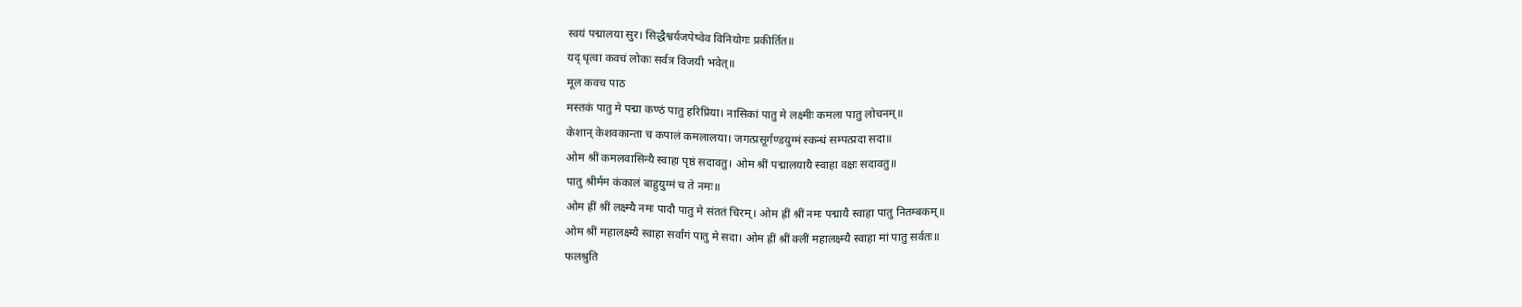स्वयं पद्मालया सुर। सिद्धैश्वर्यजपेष्वेव विनियोगः प्रकीर्तित॥
यद् धृत्वा कवचं लोकः सर्वत्र विजयी भवेत्॥
मूल कवच पाठ
मस्तकं पातु मे पद्मा कण्ठं पातु हरिप्रिया। नासिकां पातु मे लक्ष्मीः कमला पातु लोचनम्॥
केशान् केशवकान्ता च कपालं कमलालया। जगत्प्रसूर्गण्डयुग्मं स्कन्धं सम्पत्प्रदा सदा॥
ओम श्रीं कमलवासिन्यै स्वाहा पृष्ठं सदावतु। ओम श्रीं पद्मालयायै स्वाहा वक्षः सदावतु॥
पातु श्रीर्मम कंकालं बाहुयुग्मं च ते नमः॥
ओम ह्रीं श्रीं लक्ष्म्यै नमः पादौ पातु मे संततं चिरम्। ओम ह्रीं श्रीं नमः पद्मायै स्वाहा पातु नितम्बकम्॥
ओम श्रीं महालक्ष्म्यै स्वाहा सर्वांगं पातु मे सदा। ओम ह्रीं श्रीं क्लीं महालक्ष्म्यै स्वाहा मां पातु सर्वतः॥
फलश्रुति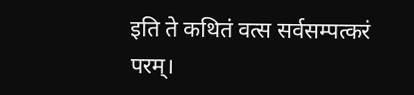इति ते कथितं वत्स सर्वसम्पत्करं परम्।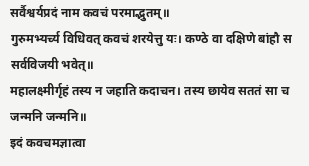सर्वैश्वर्यप्रदं नाम कवचं परमाद्भुतम्॥
गुरुमभ्यर्च्य विधिवत् कवचं शरयेत्तु यः। कण्ठे वा दक्षिणे बांहौ स सर्वविजयी भवेत्॥
महालक्ष्मीर्गृहं तस्य न जहाति कदाचन। तस्य छायेव सततं सा च जन्मनि जन्मनि॥
इदं कवचमज्ञात्वा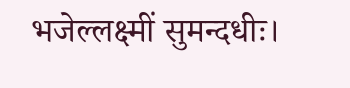भजेल्लक्ष्मीं सुमन्दधीः।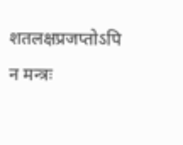शतलक्षप्रजप्तोऽपि न मन्त्रः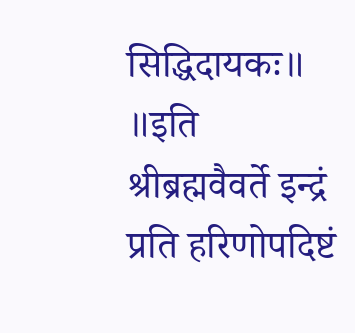सिद्धिदायकः॥
॥इति श्रीब्रह्मवैवर्ते इन्द्रं प्रति हरिणोपदिष्टं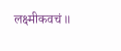लक्ष्मीकवचं॥